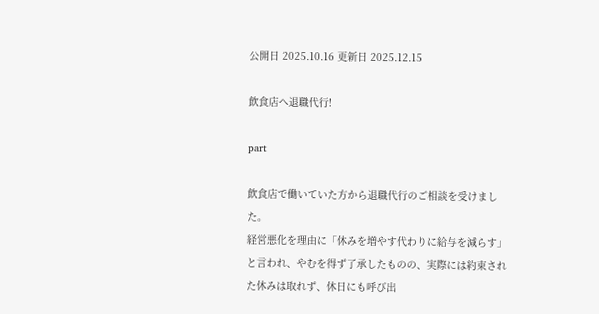公開日 2025.10.16 更新日 2025.12.15

飲食店へ退職代行!

part

飲食店で働いていた方から退職代行のご相談を受けました。
経営悪化を理由に「休みを増やす代わりに給与を減らす」と言われ、やむを得ず了承したものの、実際には約束された休みは取れず、休日にも呼び出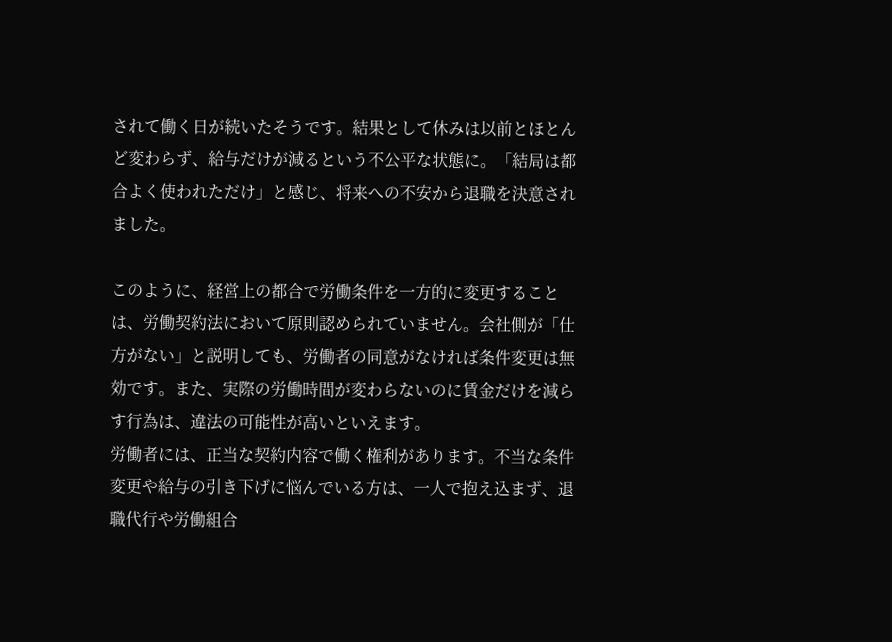されて働く日が続いたそうです。結果として休みは以前とほとんど変わらず、給与だけが減るという不公平な状態に。「結局は都合よく使われただけ」と感じ、将来への不安から退職を決意されました。

このように、経営上の都合で労働条件を一方的に変更することは、労働契約法において原則認められていません。会社側が「仕方がない」と説明しても、労働者の同意がなければ条件変更は無効です。また、実際の労働時間が変わらないのに賃金だけを減らす行為は、違法の可能性が高いといえます。
労働者には、正当な契約内容で働く権利があります。不当な条件変更や給与の引き下げに悩んでいる方は、一人で抱え込まず、退職代行や労働組合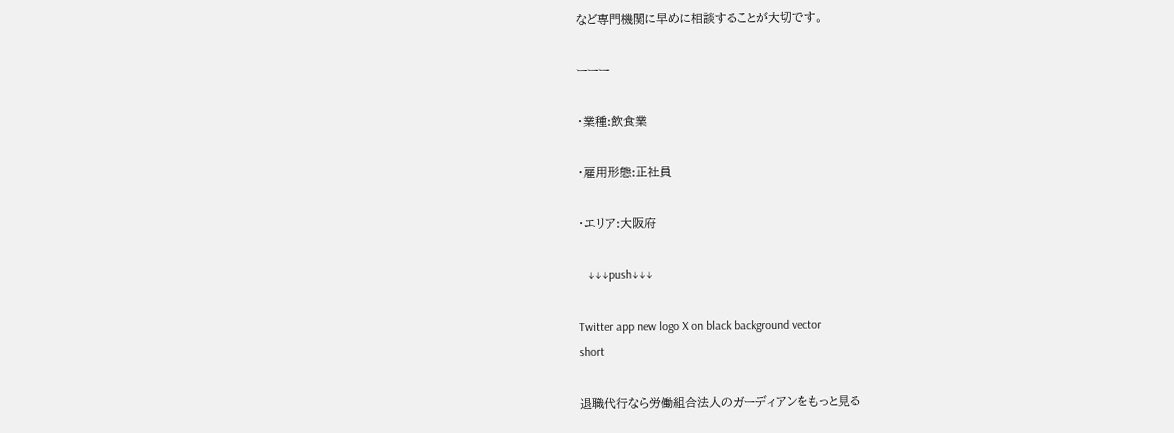など専門機関に早めに相談することが大切です。

ーーー

・業種:飲食業

・雇用形態:正社員

・エリア:大阪府

   ↓↓↓push↓↓↓

Twitter app new logo X on black background vector
short

退職代行なら労働組合法人のガーディアンをもっと見る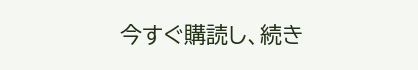今すぐ購読し、続き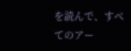を読んで、すべてのアー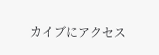カイブにアクセス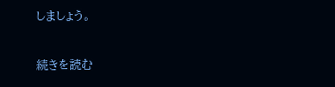しましょう。

続きを読む